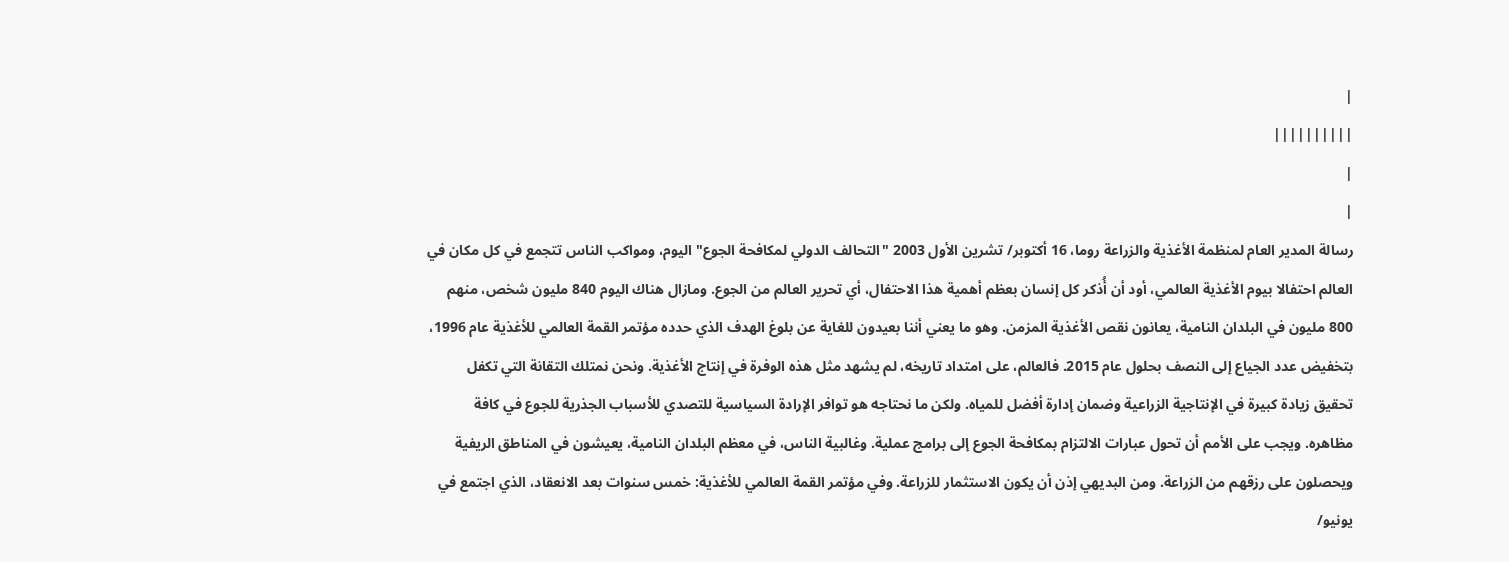|
||||||||||
|
|
رسالة المدير العام لمنظمة الأغذية والزراعة روما، 16 أكتوبر/ تشرين الأول 2003 "التحالف الدولي لمكافحة الجوع" اليوم، ومواكب الناس تتجمع في كل مكان في العالم احتفالا بيوم الأغذية العالمي، أود أن أُذكر كل إنسان بعظم أهمية هذا الاحتفال، أي تحرير العالم من الجوع. ومازال هناك اليوم 840 مليون شخص، منهم 800 مليون في البلدان النامية، يعانون نقص الأغذية المزمن. وهو ما يعني أننا بعيدون للغاية عن بلوغ الهدف الذي حدده مؤتمر القمة العالمي للأغذية عام 1996، بتخفيض عدد الجياع إلى النصف بحلول عام 2015. فالعالم، على امتداد تاريخه، لم يشهد مثل هذه الوفرة في إنتاج الأغذية. ونحن نمتلك التقانة التي تكفل تحقيق زيادة كبيرة في الإنتاجية الزراعية وضمان إدارة أفضل للمياه. ولكن ما نحتاجه هو توافر الإرادة السياسية للتصدي للأسباب الجذرية للجوع في كافة مظاهره. ويجب على الأمم أن تحول عبارات الالتزام بمكافحة الجوع إلى برامج عملية. وغالبية الناس، في معظم البلدان النامية، يعيشون في المناطق الريفية ويحصلون على رزقهم من الزراعة. ومن البديهي إذن أن يكون الاستثمار للزراعة. وفي مؤتمر القمة العالمي للأغذية: خمس سنوات بعد الانعقاد، الذي اجتمع في يونيو/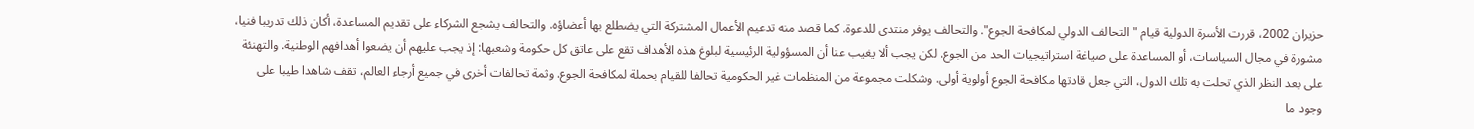حزيران 2002، قررت الأسرة الدولية قيام "التحالف الدولي لمكافحة الجوع". والتحالف يوفر منتدى للدعوة. كما قصد منه تدعيم الأعمال المشتركة التي يضطلع بها أعضاؤه. والتحالف يشجع الشركاء على تقديم المساعدة، أكان ذلك تدريبا فنيا، مشورة في مجال السياسات، أو المساعدة على صياغة استراتيجيات الحد من الجوع. لكن يجب ألا يغيب عنا أن المسؤولية الرئيسية لبلوغ هذه الأهداف تقع على عاتق كل حكومة وشعبها: إذ يجب عليهم أن يضعوا أهدافهم الوطنية. والتهنئة على بعد النظر الذي تحلت به تلك الدول، التي جعل قادتها مكافحة الجوع أولوية أولى. وشكلت مجموعة من المنظمات غير الحكومية تحالفا للقيام بحملة لمكافحة الجوع. وثمة تحالفات أخرى في جميع أرجاء العالم، تقف شاهدا طيبا على وجود ما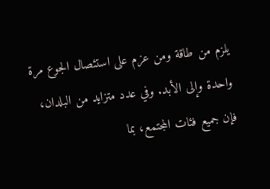يلزم من طاقة ومن عزم على استئصال الجوع مرة واحدة وإلى الأبد. وفي عدد متزايد من البلدان، فإن جميع فئات المجتمع، بما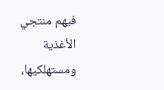فيهم منتجي الأغذية ومستهلكيها،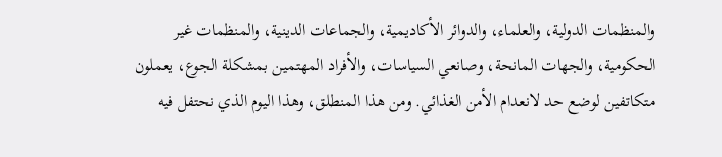والمنظمات الدولية، والعلماء، والدوائر الأكاديمية، والجماعات الدينية، والمنظمات غير الحكومية، والجهات المانحة، وصانعي السياسات، والأفراد المهتمين بمشكلة الجوع، يعملون متكاتفين لوضع حد لانعدام الأمن الغذائي. ومن هذا المنطلق، وهذا اليوم الذي نحتفل فيه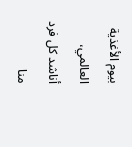بيوم الأغذية العالمي، أناشد كل فرد منا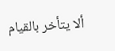ألا يتأخر بالقيام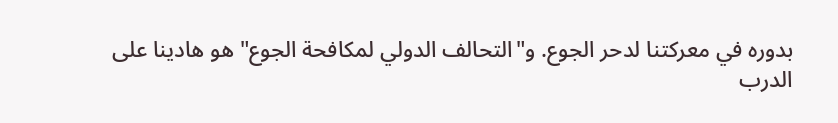بدوره في معركتنا لدحر الجوع. و"التحالف الدولي لمكافحة الجوع" هو هادينا على الدرب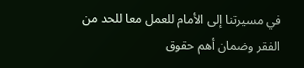في مسيرتنا إلى الأمام للعمل معا للحد من الفقر وضمان أهم حقوق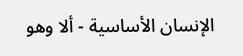الإنسان الأساسية - ألا وهو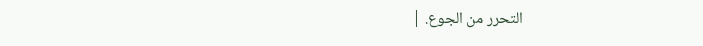التحرر من الجوع. |